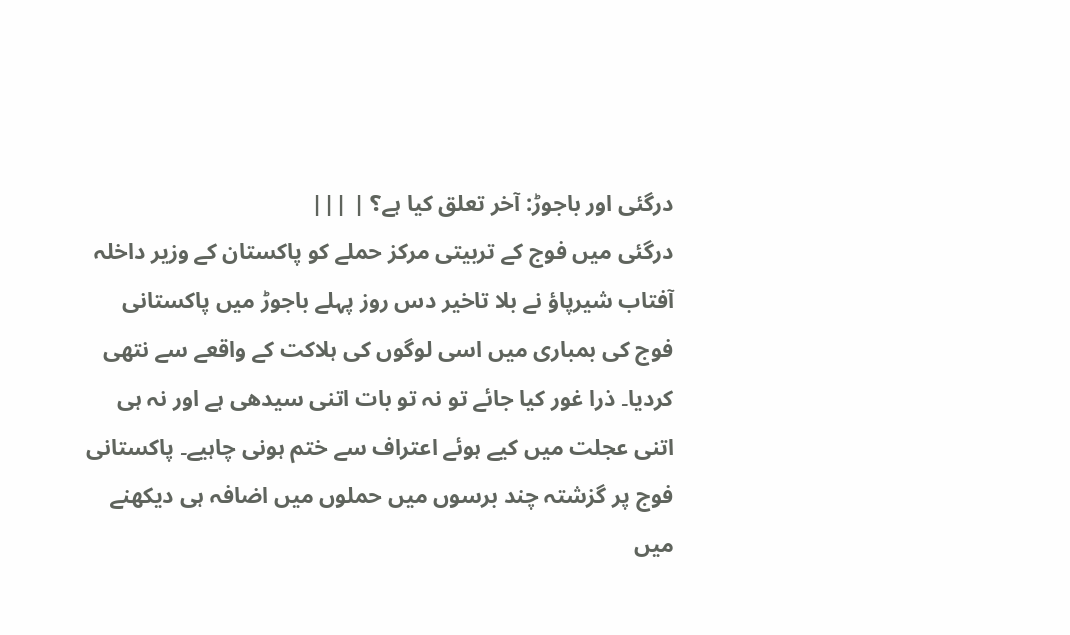درگئی اور باجوڑ: آخر تعلق کیا ہے؟ | |||
درگئی میں فوج کے تربیتی مرکز حملے کو پاکستان کے وزیر داخلہ آفتاب شیرپاؤ نے بلا تاخیر دس روز پہلے باجوڑ میں پاکستانی فوج کی بمباری میں اسی لوگوں کی ہلاکت کے واقعے سے نتھی کردیا۔ ذرا غور کیا جائے تو نہ تو بات اتنی سیدھی ہے اور نہ ہی اتنی عجلت میں کیے ہوئے اعتراف سے ختم ہونی چاہیے۔ پاکستانی فوج پر گزشتہ چند برسوں میں حملوں میں اضافہ ہی دیکھنے میں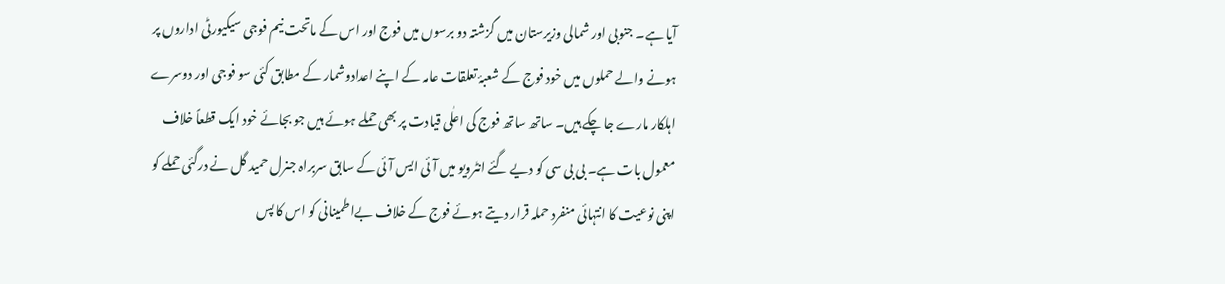آیا ہے۔ جنوبی اور شمالی وزیرستان میں گزشتہ دو برسوں میں فوج اور اس کے ماتحت نیم فوجی سیکیورٹی اداروں پر ہونے والے حملوں میں خود فوج کے شعبۂ تعلقات عامہ کے اپنے اعدادوشمار کے مطابق کئی سو فوجی اور دوسرے اہلکار مارے جا چکے ہیں۔ ساتھ ساتھ فوج کی اعلٰی قیادت پر بھی حملے ہوئے ہیں جو بجائے خود ایک قطعاً خلاف معمول بات ہے۔ بی بی سی کو دیے گئے انٹرویو میں آئی ایس آئی کے سابق سربراہ جنرل حمید گل نے درگئی حملے کو اپنی نوعیت کا انتہائی منفرد حملہ قرار دیتے ہوئے فوج کے خلاف بےاطمینانی کو اس کا پس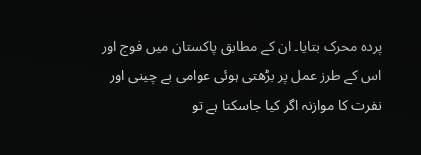پردہ محرک بتایا۔ ان کے مطابق پاکستان میں فوج اور اس کے طرز عمل پر بڑھتی ہوئی عوامی بے چینی اور نفرت کا موازنہ اگر کیا جاسکتا ہے تو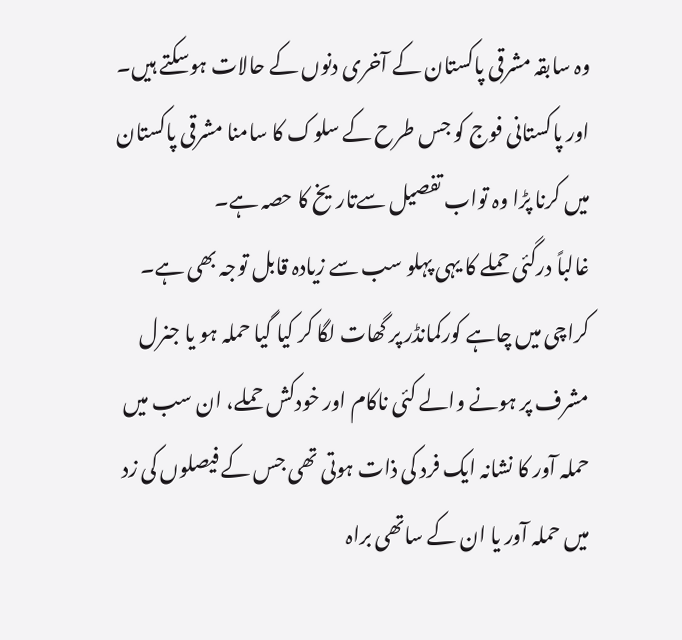وہ سابقہ مشرقی پاکستان کے آخری دنوں کے حالات ہوسکتے ہیں۔ اور پاکستانی فوج کو جس طرح کے سلوک کا سامنا مشرقی پاکستان میں کرنا پڑا وہ تواب تفصیل سےتاریخ کا حصہ ہے۔
غالباً درگئی حملے کا یہی پہلو سب سے زیادہ قابل توجہ بھی ہے۔ کراچی میں چاہے کورکمانڈر پر گھات لگا کر کیا گیا حملہ ہو یا جنرل مشرف پر ہونے والے کئی ناکام اور خودکش حملے، ان سب میں حملہ آور کا نشانہ ایک فرد کی ذات ہوتی تھی جس کے فیصلوں کی زد میں حملہ آور یا ان کے ساتھی براہ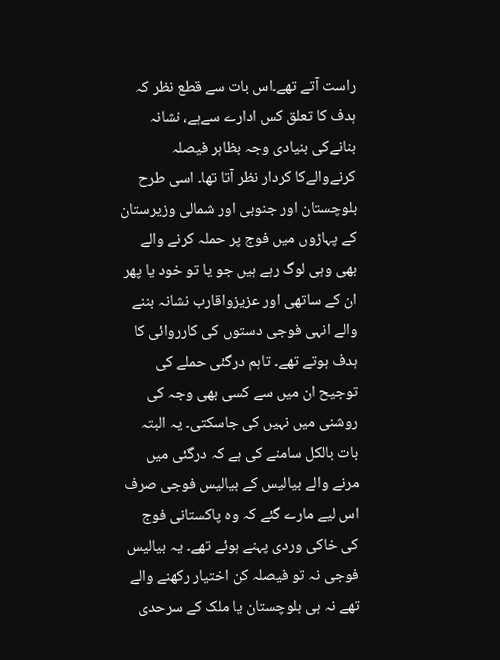راست آتے تھے۔اس بات سے قطع نظر کہ ہدف کا تعلق کس ادارے سےہے، نشانہ بنانےکی بنیادی وجہ بظاہر فیصلہ کرنےوالےکا کردار نظر آتا تھا۔ اسی طرح بلوچستان اور جنوبی اور شمالی وزیرستان کے پہاڑوں میں فوج پر حملہ کرنے والے بھی وہی لوگ رہے ہیں جو یا تو خود یا پھر ان کے ساتھی اور عزیزواقارب نشانہ بننے والے انہی فوجی دستوں کی کارروائی کا ہدف ہوتے تھے۔ تاہم درگئی حملے کی توجیح ان میں سے کسی بھی وجہ کی روشنی میں نہیں کی جاسکتی۔ یہ البتہ بات بالکل سامنے کی ہے کہ درگئی میں مرنے والے بیالیس کے بیالیس فوجی صرف اس لیے مارے گئے کہ وہ پاکستانی فوج کی خاکی وردی پہنے ہوئے تھے۔ یہ بیالیس فوجی نہ تو فیصلہ کن اختیار رکھنے والے تھے نہ ہی بلوچستان یا ملک کے سرحدی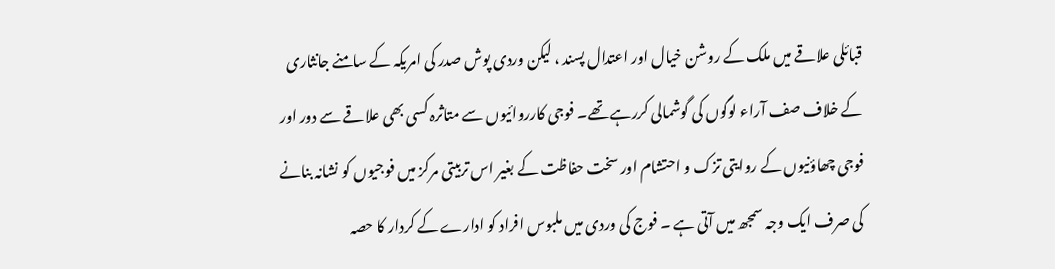قبائلی علاقے میں ملک کے روشن خیال اور اعتدال پسند ، لیکن وردی پوش صدر کی امریکہ کے سامنے جانثاری کے خلاف صف آراء لوگوں کی گوشمالی کررہے تھے۔ فوجی کارروائیوں سے متاثرہ کسی بھی علاقے سے دور اور فوجی چھاؤنیوں کے روایتی تزک و احتشام اور سخت حفاظت کے بغیر اس تربیتی مرکز میں فوجیوں کو نشانہ بنانے کی صرف ایک وجہ سمجھ میں آتی ہے ۔ فوج کی وردی میں ملبوس افراد کو ادارے کے کردار کا حصہ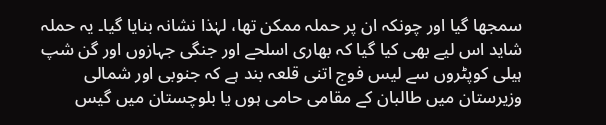سمجھا گیا اور چونکہ ان پر حملہ ممکن تھا، لہٰذا نشانہ بنایا گیا۔ یہ حملہ شاید اس لیے بھی کیا گیا کہ بھاری اسلحے اور جنگی جہازوں اور گن شپ ہیلی کوپٹروں سے لیس فوج اتنی قلعہ بند ہے کہ جنوبی اور شمالی وزیرستان میں طالبان کے مقامی حامی ہوں یا بلوچستان میں گیس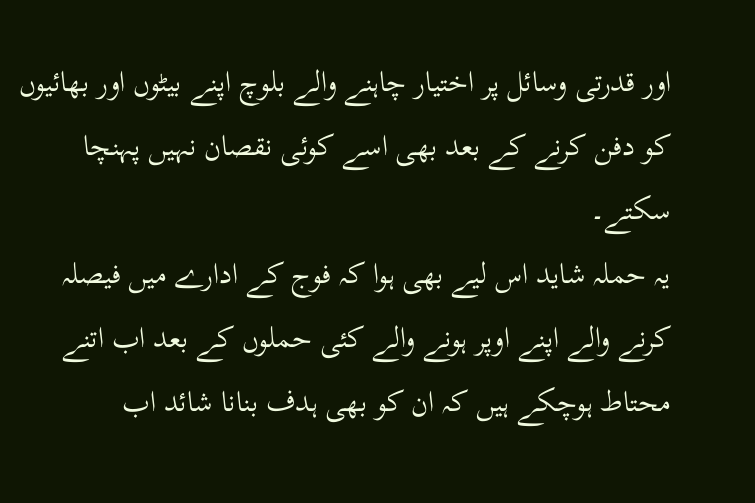اور قدرتی وسائل پر اختیار چاہنے والے بلوچ اپنے بیٹوں اور بھائیوں کو دفن کرنے کے بعد بھی اسے کوئی نقصان نہیں پہنچا سکتے۔
یہ حملہ شاید اس لیے بھی ہوا کہ فوج کے ادارے میں فیصلہ کرنے والے اپنے اوپر ہونے والے کئی حملوں کے بعد اب اتنے محتاط ہوچکے ہیں کہ ان کو بھی ہدف بنانا شائد اب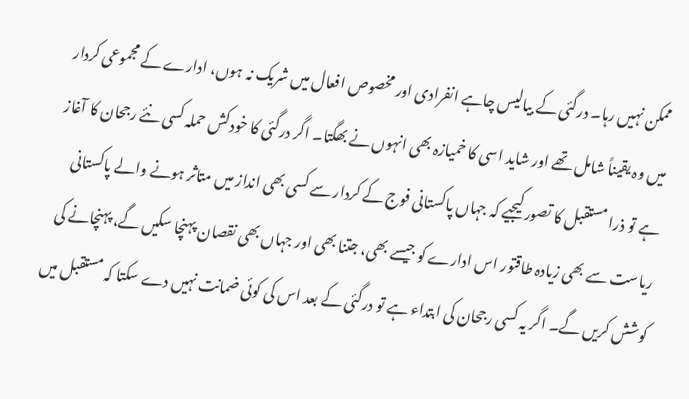ممکن نہیں رہا۔ درگئی کے بیالیس چاہے انفرادی اور مخصوص افعال میں شریک نہ ہوں، ادارے کے مجموعی کردار میں وہ یقیناً شامل تھے اور شاید اسی کا خمیازہ بھی انہوں نے بھگتا۔ اگر درگئی کا خودکش حملہ کسی نئے رجحان کا آغاز ہے تو ذرا مستقبل کا تصور کیجیے کہ جہاں پاکستانی فوج کے کردار سے کسی بھی انداز میں متاثر ہونے والے پاکستانی ریاست سے بھی زیادہ طاقتور اس ادارے کو جیسے بھی، جتنا بھی اور جہاں بھی نقصان پہنچا سکیں گے، پہنچانے کی کوشش کریں گے۔ اگر یہ کسی رجحان کی ابتداء ہے تو درگئی کے بعد اس کی کوئی ضمانت نہیں دے سکتا کہ مستقبل میں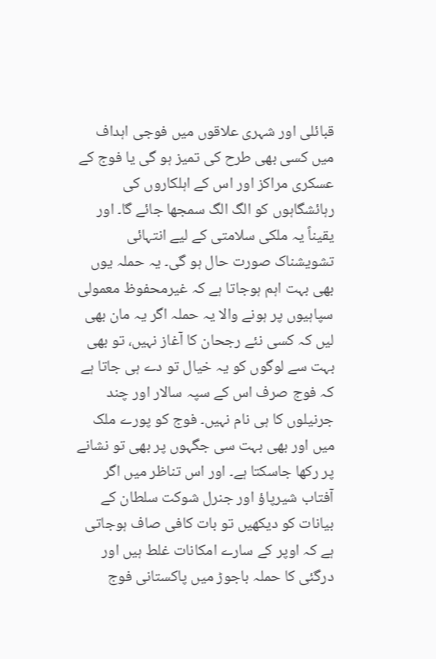قبائلی اور شہری علاقوں میں فوجی اہداف میں کسی بھی طرح کی تمیز ہو گی یا فوج کے عسکری مراکز اور اس کے اہلکاروں کی رہائشگاہوں کو الگ الگ سمجھا جائے گا۔ اور یقیناً یہ ملکی سلامتی کے لیے انتہائی تشویشناک صورت حال ہو گی۔ یہ حملہ یوں بھی بہت اہم ہوجاتا ہے کہ غیرمحفوظ معمولی سپاہیوں پر ہونے والا یہ حملہ اگر یہ مان بھی لیں کہ کسی نئے رجحان کا آغاز نہیں، تو بھی بہت سے لوگوں کو یہ خیال تو دے ہی جاتا ہے کہ فوج صرف اس کے سپہ سالار اور چند جرنیلوں کا ہی نام نہیں۔ فوج کو پورے ملک میں اور بھی بہت سی جگہوں پر بھی تو نشانے پر رکھا جاسکتا ہے۔ اور اس تناظر میں اگر آفتاب شیرپاؤ اور جنرل شوکت سلطان کے بیانات کو دیکھیں تو بات کافی صاف ہوجاتی ہے کہ اوپر کے سارے امکانات غلط ہیں اور درگئی کا حملہ باجوڑ میں پاکستانی فوج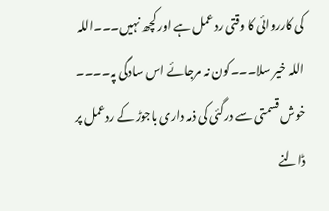کی کارروائی کا وقتی ردعمل ہے اور کچھ نہیں۔۔۔اللہ اللہ خیر سلا۔۔۔کون نہ مرجائے اس سادگی پہ۔۔۔۔ خوش قسمتی سے درگئی کی ذمہ داری باجوڑ کے ردعمل پر ڈالنے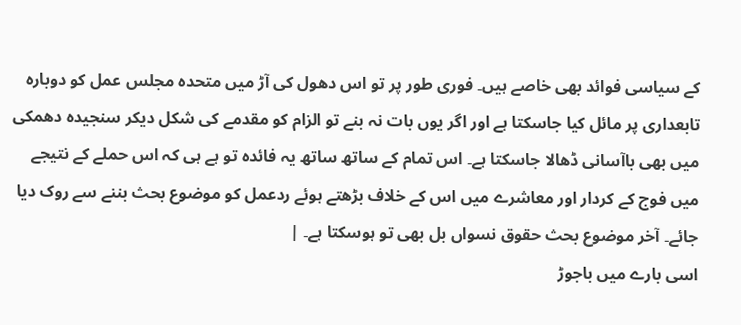کے سیاسی فوائد بھی خاصے ہیں۔ فوری طور پر تو اس دھول کی آڑ میں متحدہ مجلس عمل کو دوبارہ تابعداری پر مائل کیا جاسکتا ہے اور اگر یوں بات نہ بنے تو الزام کو مقدمے کی شکل دیکر سنجیدہ دھمکی میں بھی باآسانی ڈھالا جاسکتا ہے۔ اس تمام کے ساتھ ساتھ یہ فائدہ تو ہے ہی کہ اس حملے کے نتیجے میں فوج کے کردار اور معاشرے میں اس کے خلاف بڑھتے ہوئے ردعمل کو موضوع بحث بننے سے روک دیا جائے۔ آخر موضوع بحث حقوق نسواں بل بھی تو ہوسکتا ہے۔ |
اسی بارے میں باجوڑ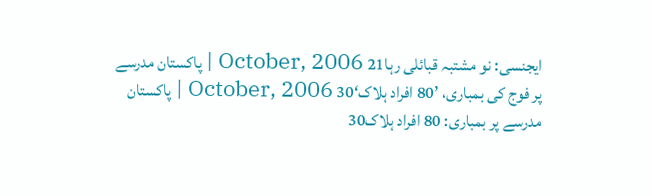ایجنسی: نو مشتبہ قبائلی رہا21 October, 2006 | پاکستان مدرسے پر فوج کی بمباری، ’80 افراد ہلاک‘30 October, 2006 | پاکستان مدرسے پر بمباری: 80 افراد ہلاک30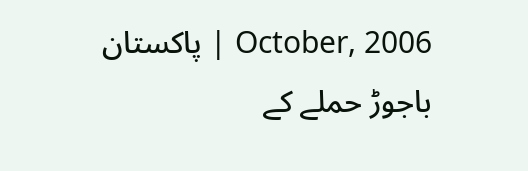October, 2006 | پاکستان باجوڑ حملے کے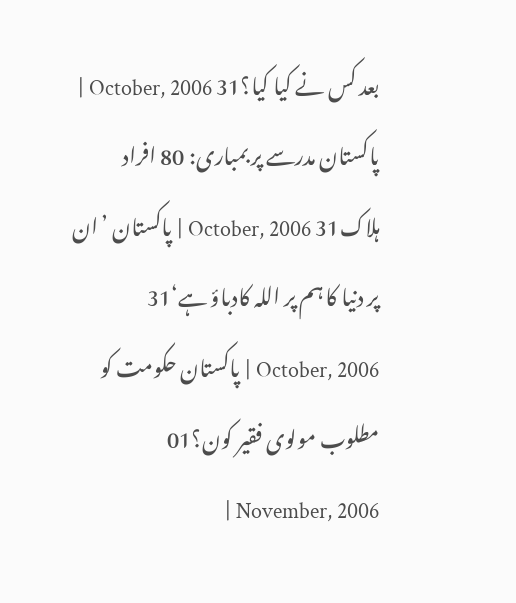بعد کس نے کیا کیا؟31 October, 2006 | پاکستان مدرسے پر بمباری: 80 افراد ہلاک31 October, 2006 | پاکستان ’ان پر دنیا کا ہم پر اللہ کادباؤ ہے‘31 October, 2006 | پاکستان حکومت کو مطلوب مولوی فقیر کون؟01 November, 2006 |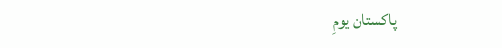پاکستان یومِ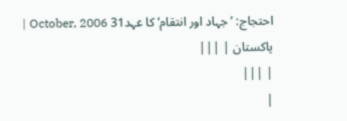احتجاج: ’جہاد اور انتقام‘ کا عہد31 October, 2006 | پاکستان | |||
| |||
|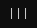|||